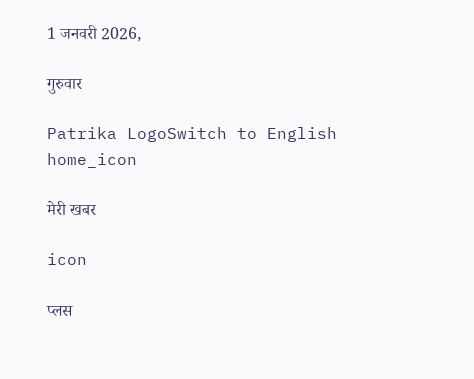1 जनवरी 2026,

गुरुवार

Patrika LogoSwitch to English
home_icon

मेरी खबर

icon

प्लस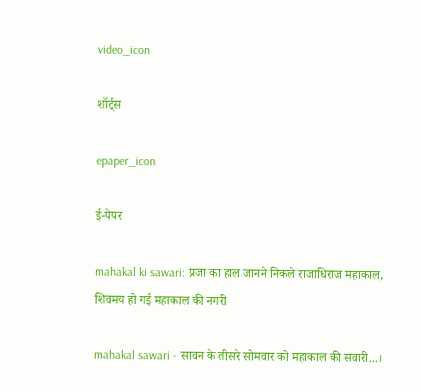video_icon

शॉर्ट्स

epaper_icon

ई-पेपर

mahakal ki sawari: प्रजा का हाल जानने निकले राजाधिराज महाकाल, शिवमय हो गई महाकाल की नगरी

mahakal sawari - सावन के तीसरे सोमवार को महाकाल की सवारी...।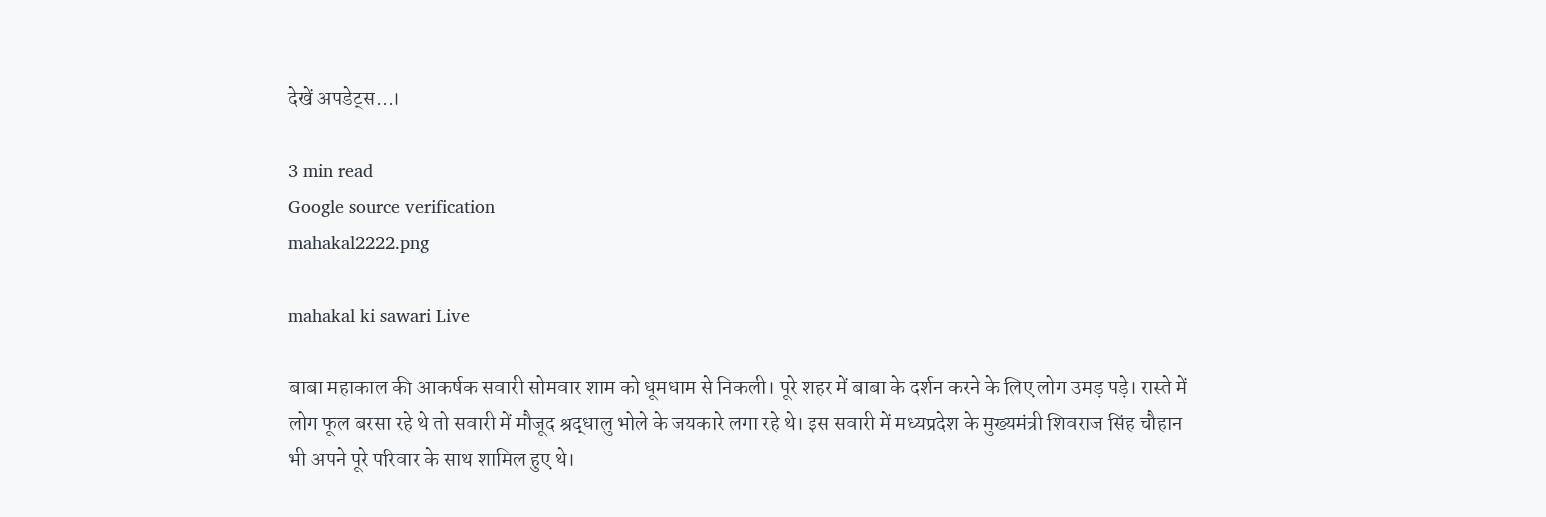देखें अपडेट्स...।

3 min read
Google source verification
mahakal2222.png

mahakal ki sawari Live

बाबा महाकाल की आकर्षक सवारी सोमवार शाम को धूमधाम से निकली। पूरे शहर में बाबा के दर्शन करने के लिए लोग उमड़ पड़े। रास्ते में लोग फूल बरसा रहे थे तो सवारी में मौजूद श्रद्धालु भोले के जयकारे लगा रहे थे। इस सवारी में मध्यप्रदेश के मुख्यमंत्री शिवराज सिंह चौहान भी अपने पूरे परिवार के साथ शामिल हुए थे।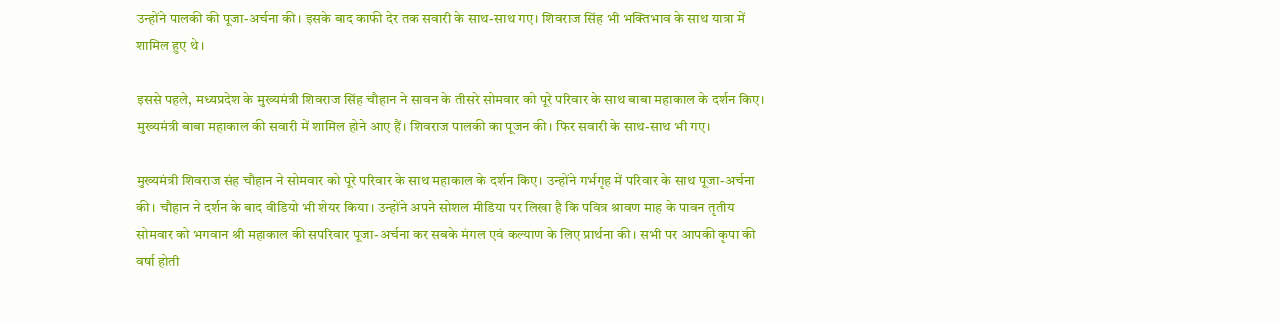उन्होंने पालकी की पूजा-अर्चना की। इसके बाद काफी देर तक सवारी के साथ-साथ गए। शिवराज सिंह भी भक्तिभाव के साथ यात्रा में शामिल हुए थे।

इससे पहले, मध्यप्रदेश के मुख्यमंत्री शिवराज सिंह चौहान ने सावन के तीसरे सोमवार को पूरे परिवार के साथ बाबा महाकाल के दर्शन किए। मुख्यमंत्री बाबा महाकाल की सवारी में शामिल होने आए हैं। शिवराज पालकी का पूजन की। फिर सवारी के साथ-साथ भी गए।

मुख्यमंत्री शिवराज संह चौहान ने सोमवार को पूरे परिवार के साथ महाकाल के दर्शन किए। उन्होंने गर्भगृह में परिवार के साथ पूजा-अर्चना की। चौहान ने दर्शन के बाद वीडियो भी शेयर किया। उन्होंने अपने सोशल मीडिया पर लिखा है कि पवित्र श्रावण माह के पावन तृतीय सोमवार को भगवान श्री महाकाल की सपरिवार पूजा-अर्चना कर सबके मंगल एवं कल्याण के लिए प्रार्थना की। सभी पर आपकी कृपा की वर्षा होती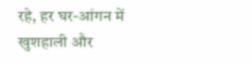रहे, हर घर-आंगन में खुशहाली और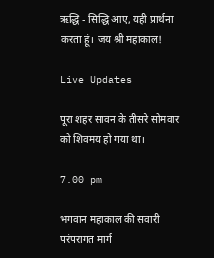ऋद्धि - सिद्धि आए, यही प्रार्थना करता हूं। जय श्री महाकाल!

Live Updates

पूरा शहर सावन के तीसरे सोमवार को शिवमय हो गया था।

7.00 pm

भगवान महाकाल की सवारी परंपरागत मार्ग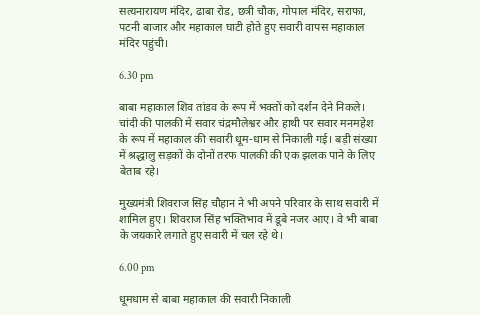सत्यनारायण मंदिर, ढाबा रोड, छत्री चौक, गोपाल मंदिर, सराफा, पटनी बाजार और महाकाल घाटी होते हुए सवारी वापस महाकाल मंदिर पहुंची।

6.30 pm

बाबा महाकाल शिव तांडव के रूप में भक्तों को दर्शन देने निकले। चांदी की पालकी में सवार चंद्रमौलेश्वर और हाथी पर सवार मनमहेश के रूप में महाकाल की सवारी धूम-धाम से निकाली गई। बड़ी संख्या में श्रद्धालु सड़कों के दोनों तरफ पालकी की एक झलक पाने के लिए बेताब रहे।

मुख्यमंत्री शिवराज सिंह चौहान ने भी अपने परिवार के साथ सवारी में शामिल हुए। शिवराज सिंह भक्तिभाव में डूबे नजर आए। वे भी बाबा के जयकारे लगाते हुए सवारी में चल रहे थे।

6.00 pm

धूमधाम से बाबा महाकाल की सवारी निकाली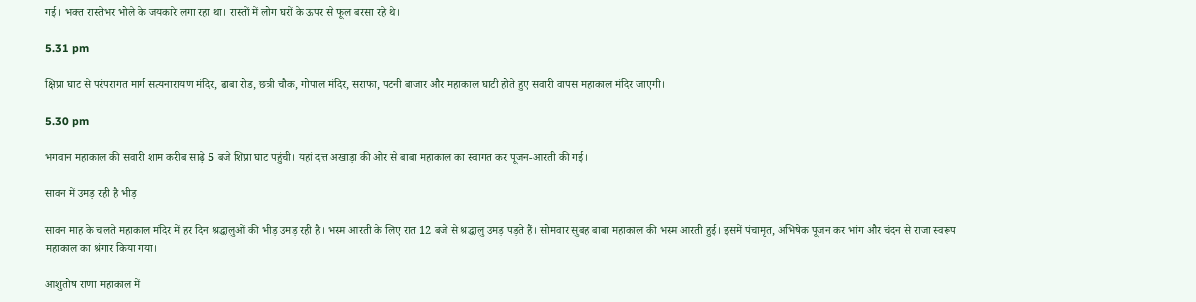गई। भक्त रास्तेभर भोले के जयकारे लगा रहा था। रास्तों में लोग घरों के ऊपर से फूल बरसा रहे थे।

5.31 pm

क्षिप्रा घाट से परंपरागत मार्ग सत्यनारायण मंदिर, ढाबा रोड, छत्री चौक, गोपाल मंदिर, सराफा, पटनी बाजार और महाकाल घाटी होते हुए सवारी वापस महाकाल मंदिर जाएगी।

5.30 pm

भगवान महाकाल की सवारी शाम करीब साढ़े 5 बजे शिप्रा घाट पहुंची। यहां दत्त अखाड़ा की ओर से बाबा महाकाल का स्वागत कर पूजन-आरती की गई।

सावन में उमड़ रही है भीड़

सावन माह के चलते महाकाल मंदिर में हर दिन श्रद्धालुओं की भीड़ उमड़ रही है। भस्म आरती के लिए रात 12 बजे से श्रद्धालु उमड़ पड़ते हैं। सोमवार सुबह बाबा महाकाल की भस्म आरती हुई। इसमें पंचामृत, अभिषेक पूजन कर भांग और चंदन से राजा स्वरूप महाकाल का श्रंगार किया गया।

आशुतोष राणा महाकाल में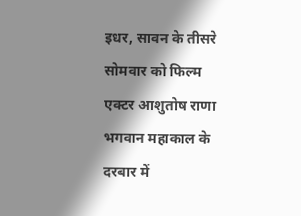इधर, सावन के तीसरे सोमवार को फिल्म एक्टर आशुतोष राणा भगवान महाकाल के दरबार में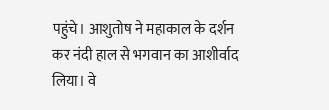पहुंचे। आशुतोष ने महाकाल के दर्शन कर नंदी हाल से भगवान का आशीर्वाद लिया। वे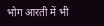भोग आरती में भी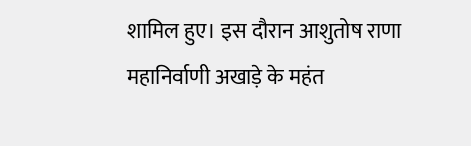शामिल हुए। इस दौरान आशुतोष राणा महानिर्वाणी अखाड़े के महंत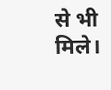से भी मिले।